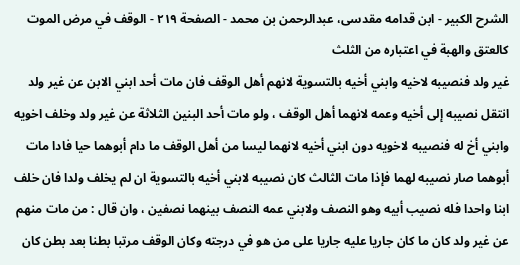الشرح الکبير - ابن قدامه مقدسی، عبدالرحمن بن محمد - الصفحة ٢١٩ - الوقف في مرض الموت كالعتق والهبة في اعتباره من الثلث
غير ولد فنصيبه لاخيه وابني أخيه بالتسوية لانهم أهل الوقف فان مات أحد ابني الابن عن غير ولد انتقل نصيبه إلى أخيه وعمه لانهما أهل الوقف ، ولو مات أحد البنين الثلاثة عن غير ولد وخلف اخويه وابني أخ له فنصيبه لاخويه دون ابني أخيه لانهما ليسا من أهل الوقف ما دام أبوهما حيا فادا مات أبوهما صار نصيبه لهما فإذا مات الثالث كان نصيبه لابني أخيه بالتسوية ان لم يخلف ولدا فان خلف ابنا واحدا فله نصيب أبيه وهو النصف ولابني عمه النصف بينهما نصفين ، وان قال : من مات منهم عن غير ولد كان ما كان جاريا عليه جاريا على من هو في درجته وكان الوقف مرتبا بطنا بعد بطن كان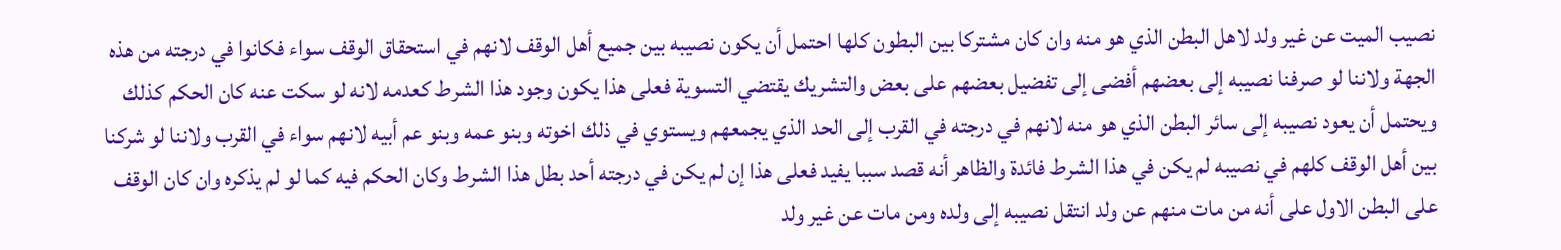نصيب الميت عن غير ولد لاهل البطن الذي هو منه وان كان مشتركا بين البطون كلها احتمل أن يكون نصيبه بين جميع أهل الوقف لانهم في استحقاق الوقف سواء فكانوا في درجته من هذه الجهة ولاننا لو صرفنا نصيبه إلى بعضهم أفضى إلى تفضيل بعضهم على بعض والتشريك يقتضي التسوية فعلى هذا يكون وجود هذا الشرط كعدمه لانه لو سكت عنه كان الحكم كذلك ويحتمل أن يعود نصيبه إلى سائر البطن الذي هو منه لانهم في درجته في القرب إلى الحد الذي يجمعهم ويستوي في ذلك اخوته وبنو عمه وبنو عم أبيه لانهم سواء في القرب ولاننا لو شركنا بين أهل الوقف كلهم في نصيبه لم يكن في هذا الشرط فائدة والظاهر أنه قصد سببا يفيد فعلى هذا إن لم يكن في درجته أحد بطل هذا الشرط وكان الحكم فيه كما لو لم يذكره وان كان الوقف على البطن الاول على أنه من مات منهم عن ولد انتقل نصيبه إلى ولده ومن مات عن غير ولد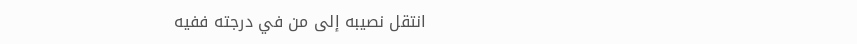انتقل نصيبه إلى من في درجته ففيه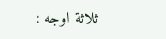ثلاثة اوجه :